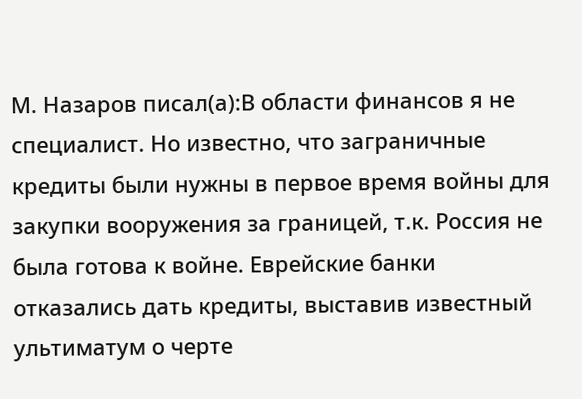М. Назаров писал(а):В области финансов я не специалист. Но известно, что заграничные кредиты были нужны в первое время войны для закупки вооружения за границей, т.к. Россия не была готова к войне. Еврейские банки отказались дать кредиты, выставив известный ультиматум о черте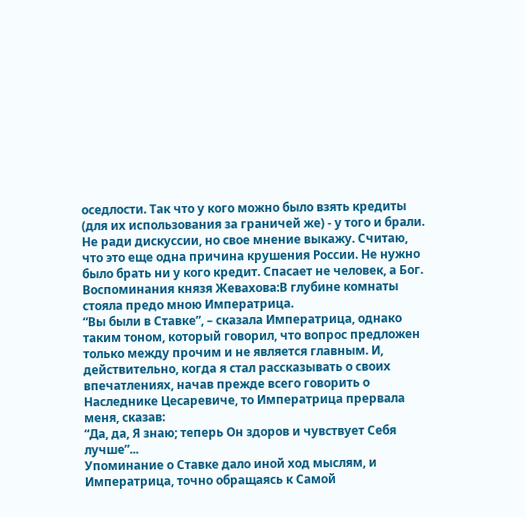оседлости. Так что у кого можно было взять кредиты (для их использования за граничей же) - у того и брали.
Не ради дискуссии, но свое мнение выкажу. Считаю, что это еще одна причина крушения России. Не нужно было брать ни у кого кредит. Спасает не человек, а Бог.
Воспоминания князя Жевахова:В глубине комнаты стояла предо мною Императрица.
“Вы были в Ставке”, – сказала Императрица, однако таким тоном, который говорил, что вопрос предложен только между прочим и не является главным. И, действительно, когда я стал рассказывать о своих впечатлениях, начав прежде всего говорить о Наследнике Цесаревиче, то Императрица прервала меня, сказав:
“Да, да, Я знаю; теперь Он здоров и чувствует Себя лучше”...
Упоминание о Ставке дало иной ход мыслям, и Императрица, точно обращаясь к Самой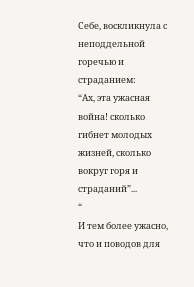Себе, воскликнула с неподдельной горечью и страданием:
“Ах, эта ужасная война! сколько гибнет молодых жизней, сколько вокруг горя и страданий”...
“
И тем более ужасно, что и поводов для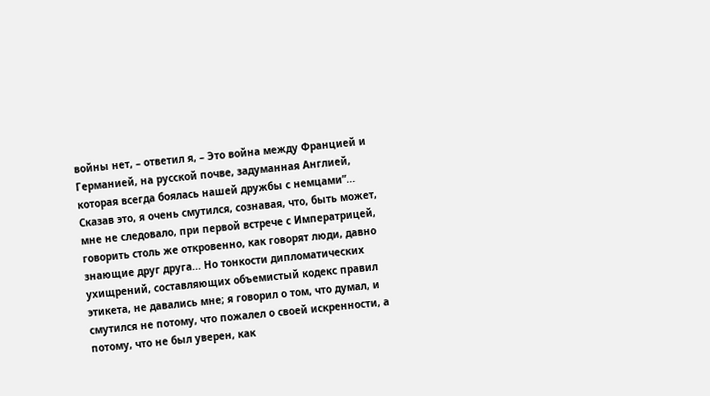войны нет, – ответил я, – Это война между Францией и Германией, на русской почве, задуманная Англией, которая всегда боялась нашей дружбы с немцами”...
Сказав это, я очень смутился, сознавая, что, быть может, мне не следовало, при первой встрече с Императрицей, говорить столь же откровенно, как говорят люди, давно знающие друг друга... Но тонкости дипломатических ухищрений, составляющих объемистый кодекс правил этикета, не давались мне; я говорил о том, что думал, и смутился не потому, что пожалел о своей искренности, а потому, что не был уверен, как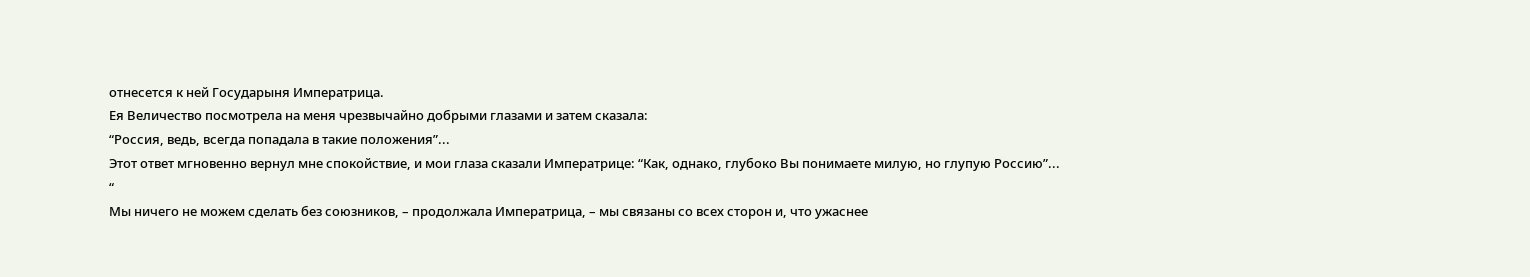отнесется к ней Государыня Императрица.
Ея Величество посмотрела на меня чрезвычайно добрыми глазами и затем сказала:
“Россия, ведь, всегда попадала в такие положения”...
Этот ответ мгновенно вернул мне спокойствие, и мои глаза сказали Императрице: “Как, однако, глубоко Вы понимаете милую, но глупую Россию”...
“
Мы ничего не можем сделать без союзников, – продолжала Императрица, – мы связаны со всех сторон и, что ужаснее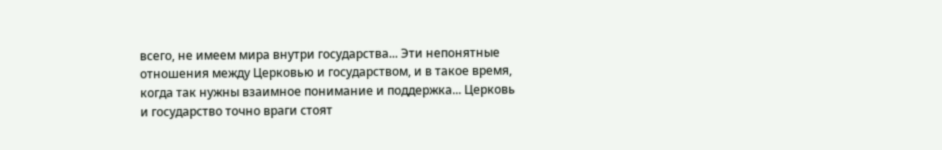всего, не имеем мира внутри государства... Эти непонятные отношения между Церковью и государством, и в такое время, когда так нужны взаимное понимание и поддержка... Церковь и государство точно враги стоят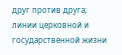друг против друга; линии церковной и государственной жизни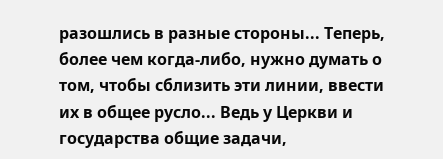разошлись в разные стороны... Теперь, более чем когда-либо, нужно думать о том, чтобы сблизить эти линии, ввести их в общее русло... Ведь у Церкви и государства общие задачи,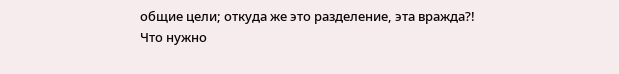общие цели; откуда же это разделение, эта вражда?! Что нужно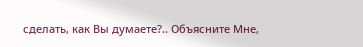сделать, как Вы думаете?.. Объясните Мне,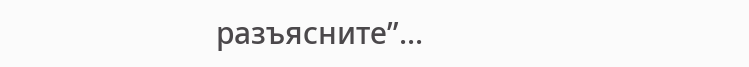разъясните”...